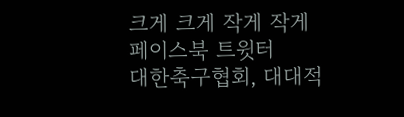크게 크게 작게 작게
페이스북 트윗터
대한축구협회, 대대적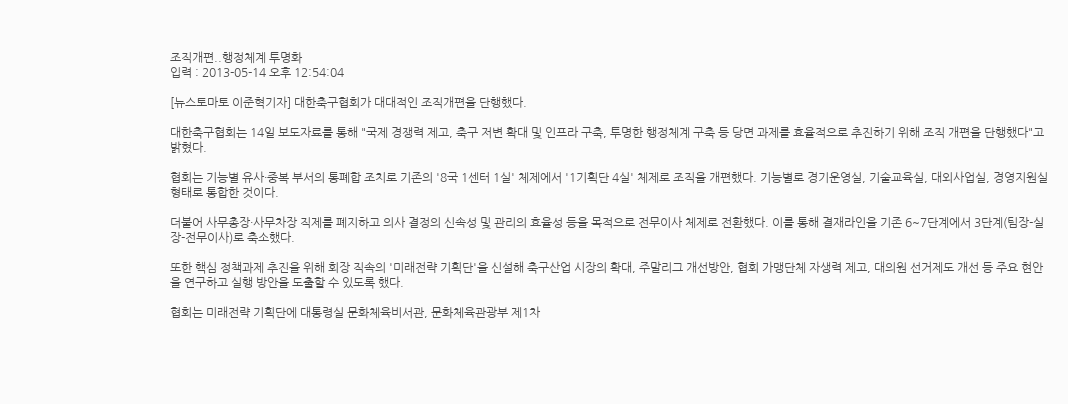조직개편..행정체계 투명화
입력 : 2013-05-14 오후 12:54:04

[뉴스토마토 이준혁기자] 대한축구협회가 대대적인 조직개편을 단행했다.

대한축구협회는 14일 보도자료를 통해 "국제 경쟁력 제고, 축구 저변 확대 및 인프라 구축, 투명한 행정체계 구축 등 당면 과제를 효율적으로 추진하기 위해 조직 개편을 단행했다"고 밝혔다.

협회는 기능별 유사·중복 부서의 통폐합 조치로 기존의 '8국 1센터 1실' 체제에서 '1기획단 4실' 체제로 조직을 개편했다. 기능별로 경기운영실, 기술교육실, 대외사업실, 경영지원실 형태로 통합한 것이다.

더불어 사무총장·사무차장 직제를 폐지하고 의사 결정의 신속성 및 관리의 효율성 등을 목적으로 전무이사 체제로 전환했다. 이를 통해 결재라인을 기존 6~7단계에서 3단계(팀장-실장-전무이사)로 축소했다.

또한 핵심 정책과제 추진을 위해 회장 직속의 '미래전략 기획단'을 신설해 축구산업 시장의 확대, 주말리그 개선방안, 협회 가맹단체 자생력 제고, 대의원 선거제도 개선 등 주요 현안을 연구하고 실행 방안을 도출할 수 있도록 했다.

협회는 미래전략 기획단에 대통령실 문화체육비서관, 문화체육관광부 제1차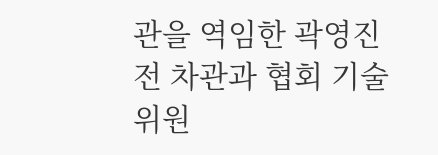관을 역임한 곽영진 전 차관과 협회 기술위원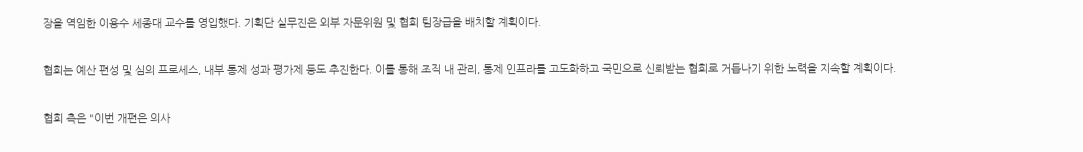장을 역임한 이용수 세종대 교수를 영입했다. 기획단 실무진은 외부 자문위원 및 협회 팀장급을 배치할 계획이다.

협회는 예산 편성 및 심의 프로세스, 내부 통제 성과 평가제 등도 추진한다. 이를 통해 조직 내 관리, 통제 인프라를 고도화하고 국민으로 신뢰받는 협회로 거듭나기 위한 노력을 지속할 계획이다.

협회 측은 "이번 개편은 의사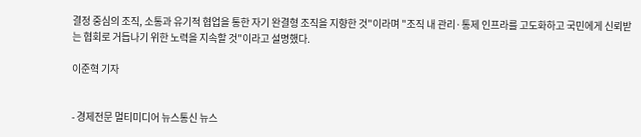결정 중심의 조직, 소통과 유기적 협업을 통한 자기 완결형 조직을 지향한 것"이라며 "조직 내 관리·통제 인프라를 고도화하고 국민에게 신뢰받는 협회로 거듭나기 위한 노력을 지속할 것"이라고 설명했다.

이준혁 기자


- 경제전문 멀티미디어 뉴스통신 뉴스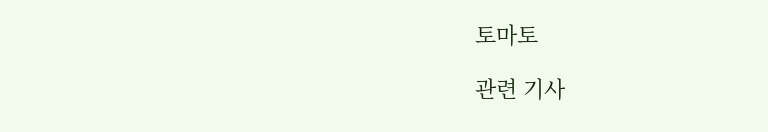토마토

관련 기사